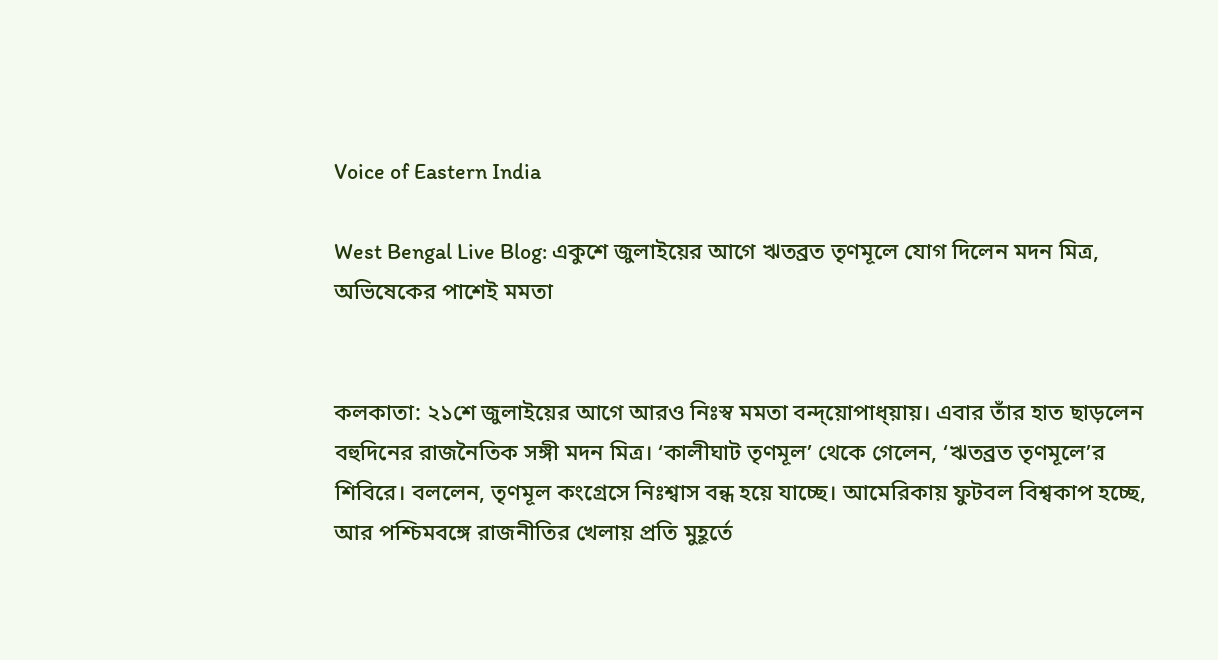Voice of Eastern India

West Bengal Live Blog: একুশে জুলাইয়ের আগে ঋতব্রত তৃণমূলে যোগ দিলেন মদন মিত্র, অভিষেকের পাশেই মমতা


কলকাতা: ২১শে জুলাইয়ের আগে আরও নিঃস্ব মমতা বন্দ্য়োপাধ্য়ায়। এবার তাঁর হাত ছাড়লেন বহুদিনের রাজনৈতিক সঙ্গী মদন মিত্র। ‘কালীঘাট তৃণমূল’ থেকে গেলেন, ‘ঋতব্রত তৃণমূলে’র শিবিরে। বললেন, তৃণমূল কংগ্রেসে নিঃশ্বাস বন্ধ হয়ে যাচ্ছে। আমেরিকায় ফুটবল বিশ্বকাপ হচ্ছে, আর পশ্চিমবঙ্গে রাজনীতির খেলায় প্রতি মুহূর্তে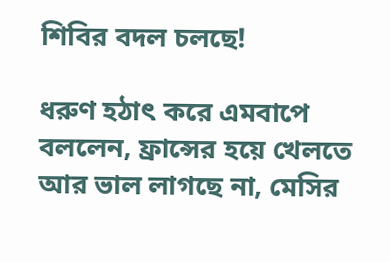শিবির বদল চলছে!

ধরুণ হঠাৎ করে এমবাপে বললেন, ফ্রান্সের হয়ে খেলতে আর ভাল লাগছে না, মেসির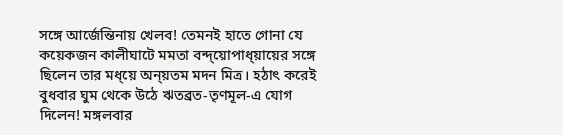সঙ্গে আর্জেন্তিনায় খেলব! তেমনই হাতে গোনা যে কয়েকজন কালীঘাটে মমতা বন্দ্য়োপাধ্য়ায়ের সঙ্গে ছিলেন তার মধ্য়ে অন্য়তম মদন মিত্র। হঠাৎ করেই বুধবার ঘুম থেকে উঠে ঋতব্রত-তৃণমূল-এ যোগ দিলেন! মঙ্গলবার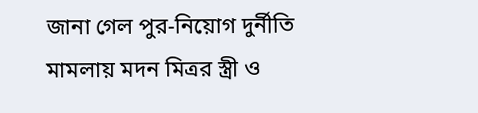জানা গেল পুর-নিয়োগ দুর্নীতি মামলায় মদন মিত্রর স্ত্রী ও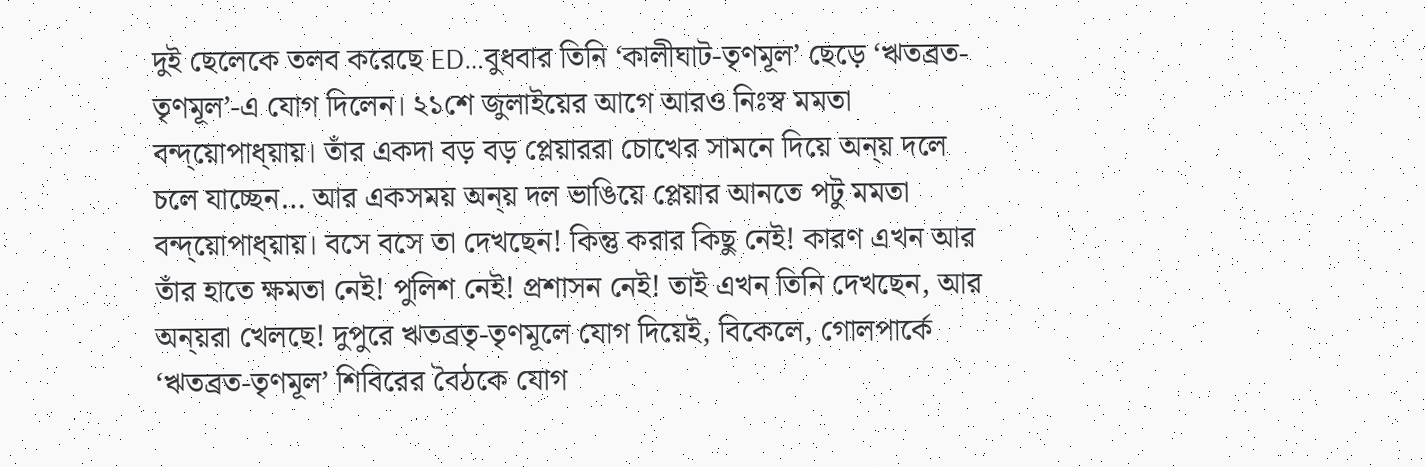দুই ছেলেকে তলব করেছে ED…বুধবার তিনি ‘কালীঘাট-তৃণমূল’ ছেড়ে ‘ঋতব্রত-তৃণমূল’-এ যোগ দিলেন। ২১শে জুলাইয়ের আগে আরও নিঃস্ব মমতা বন্দ্য়োপাধ্য়ায়। তাঁর একদা বড় বড় প্লেয়াররা চোখের সামনে দিয়ে অন্য় দলে চলে যাচ্ছেন… আর একসময় অন্য় দল ভাঙিয়ে প্লেয়ার আনতে পটু মমতা বন্দ্য়োপাধ্য়ায়। বসে বসে তা দেখছেন! কিন্তু করার কিছু নেই! কারণ এখন আর তাঁর হাতে ক্ষমতা নেই! পুলিশ নেই! প্রশাসন নেই! তাই এখন তিনি দেখছেন, আর অন্য়রা খেলছে! দুপুরে ঋতব্রতৃ-তৃণমূলে যোগ দিয়েই, বিকেলে, গোলপার্কে ‘ঋতব্রত-তৃণমূল’ শিবিরের বৈঠকে যোগ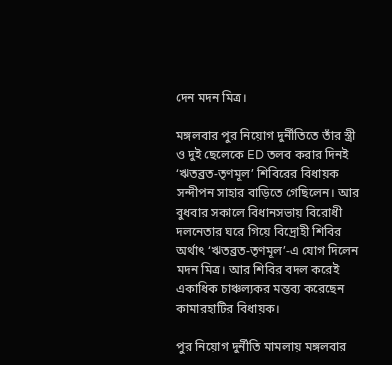দেন মদন মিত্র।

মঙ্গলবার পুর নিয়োগ দুর্নীতিতে তাঁর স্ত্রী ও দুই ছেলেকে ED তলব করার দিনই ‘ঋতব্রত-তৃণমূল’ শিবিরের বিধায়ক সন্দীপন সাহার বাড়িতে গেছিলেন। আর বুধবার সকালে বিধানসভায় বিরোধী দলনেতার ঘরে গিয়ে বিদ্রোহী শিবির অর্থাৎ ‘ঋতব্রত-তৃণমূল’-এ যোগ দিলেন মদন মিত্র। আর শিবির বদল করেই একাধিক চাঞ্চল্যকর মন্তব্য করেছেন কামারহাটির বিধায়ক।

পুর নিয়োগ দুর্নীতি মামলায় মঙ্গলবার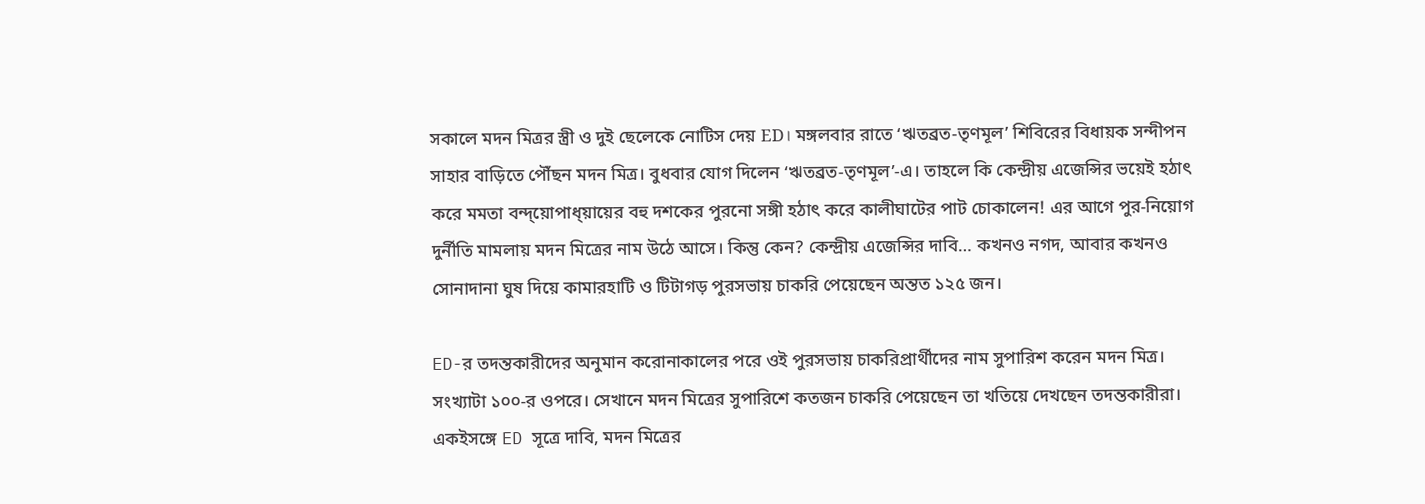সকালে মদন মিত্রর স্ত্রী ও দুই ছেলেকে নোটিস দেয় ED। মঙ্গলবার রাতে ‘ঋতব্রত-তৃণমূল’ শিবিরের বিধায়ক সন্দীপন সাহার বাড়িতে পৌঁছন মদন মিত্র। বুধবার যোগ দিলেন ‘ঋতব্রত-তৃণমূল’-এ। তাহলে কি কেন্দ্রীয় এজেন্সির ভয়েই হঠাৎ করে মমতা বন্দ্য়োপাধ্য়ায়ের বহু দশকের পুরনো সঙ্গী হঠাৎ করে কালীঘাটের পাট চোকালেন! এর আগে পুর-নিয়োগ দুর্নীতি মামলায় মদন মিত্রের নাম উঠে আসে। কিন্তু কেন? কেন্দ্রীয় এজেন্সির দাবি… কখনও নগদ, আবার কখনও সোনাদানা ঘুষ দিয়ে কামারহাটি ও টিটাগড় পুরসভায় চাকরি পেয়েছেন অন্তত ১২৫ জন।

ED-র তদন্তকারীদের অনুমান করোনাকালের পরে ওই পুরসভায় চাকরিপ্রার্থীদের নাম সুপারিশ করেন মদন মিত্র। সংখ্যাটা ১০০-র ওপরে। সেখানে মদন মিত্রের সুপারিশে কতজন চাকরি পেয়েছেন তা খতিয়ে দেখছেন তদন্তকারীরা। একইসঙ্গে ED সূত্রে দাবি, মদন মিত্রের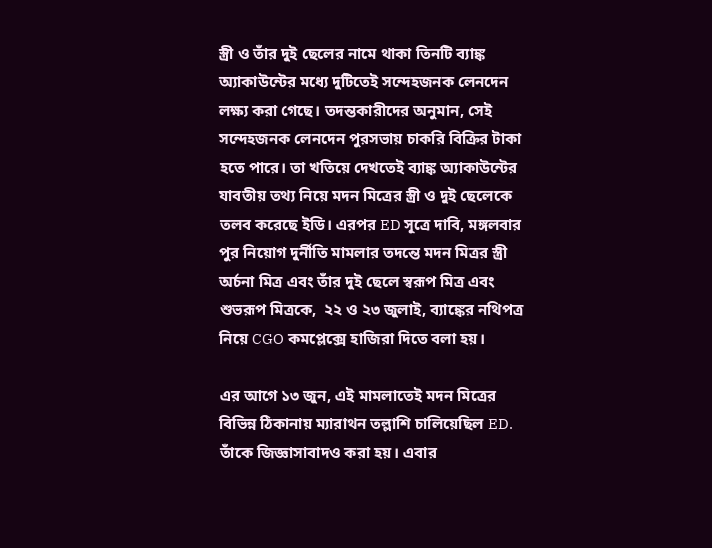স্ত্রী ও তাঁর দুই ছেলের নামে থাকা তিনটি ব্যাঙ্ক অ্যাকাউন্টের মধ্যে দুটিতেই সন্দেহজনক লেনদেন লক্ষ্য করা গেছে। তদন্তকারীদের অনুমান, সেই সন্দেহজনক লেনদেন পুরসভায় চাকরি বিক্রির টাকা হতে পারে। তা খতিয়ে দেখতেই ব্যাঙ্ক অ্যাকাউন্টের যাবতীয় তথ্য নিয়ে মদন মিত্রের স্ত্রী ও দুই ছেলেকে তলব করেছে ইডি। এরপর ED সূত্রে দাবি, মঙ্গলবার পুর নিয়োগ দুর্নীতি মামলার তদন্তে মদন মিত্রর স্ত্রী অর্চনা মিত্র এবং তাঁর দুই ছেলে স্বরূপ মিত্র এবং শুভরূপ মিত্রকে,  ২২ ও ২৩ জুলাই, ব্যাঙ্কের নথিপত্র নিয়ে CGO কমপ্লেক্সে হাজিরা দিতে বলা হয়।

এর আগে ১৩ জুন, এই মামলাতেই মদন মিত্রের বিভিন্ন ঠিকানায় ম্যারাথন তল্লাশি চালিয়েছিল ED.  তাঁকে জিজ্ঞাসাবাদও করা হয়। এবার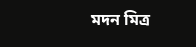মদন মিত্র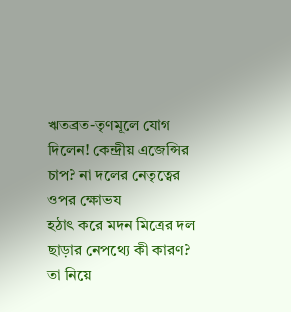ঋতব্রত-তৃণমূলে যোগ দিলেন! কেন্দ্রীয় এজেন্সির চাপ? না দলের নেতৃত্বের ওপর ক্ষোভয
হঠাৎ করে মদন মিত্রের দল ছাড়ার নেপথ্যে কী কারণ? তা নিয়ে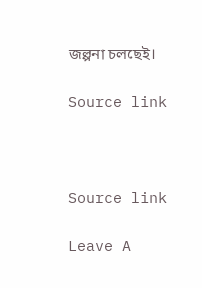জল্পনা চলছেই।

Source link



Source link

Leave A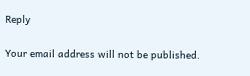Reply

Your email address will not be published.